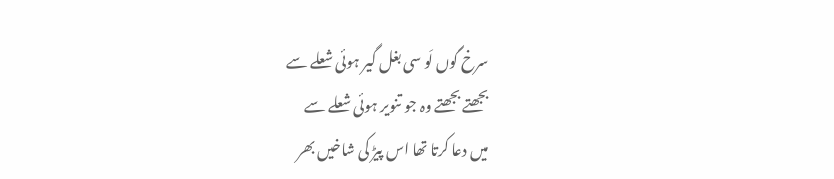سرخ گوں لَو سی بغل گیر ہوئی شعلے سے
بجھتے بجھتے وہ جو تنویر ہوئی شعلے سے
میں دعا کرتا تھا اس پیڑ کی شاخیں بھر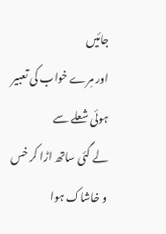جائیں
اور مِرے خواب کی تعبیر ہوئی شعلے سے
لے گئی ساتھ اڑا کر خس و خاشاک ہوا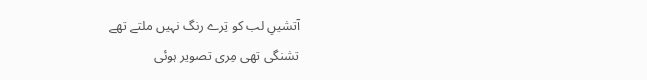آتشیںِ لب کو تِرے رنگ نہیں ملتے تھے
تشنگی تھی مِری تصویر ہوئی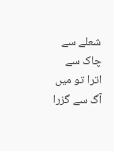شعلے سے
چاک سے اترا تو میں آگ سے گزرا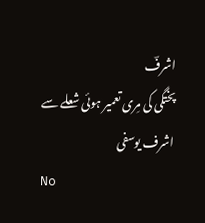اشرفؔ
پختگی کی مِری تعمیر ہوئی شعلے سے
اشرف یوسفی
No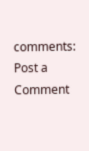comments:
Post a Comment